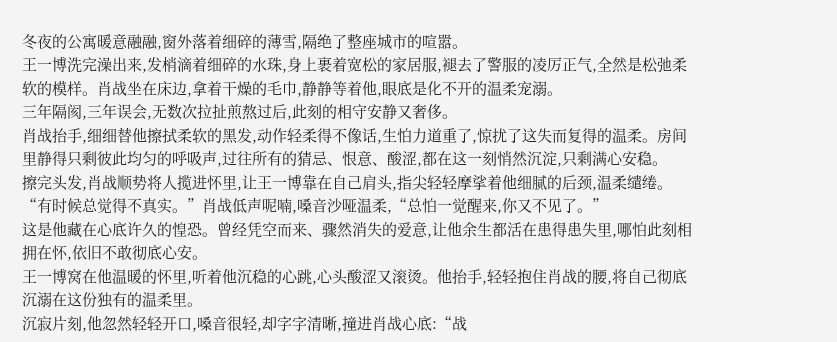冬夜的公寓暖意融融,窗外落着细碎的薄雪,隔绝了整座城市的喧嚣。
王一博洗完澡出来,发梢滴着细碎的水珠,身上裹着宽松的家居服,褪去了警服的凌厉正气,全然是松弛柔软的模样。肖战坐在床边,拿着干燥的毛巾,静静等着他,眼底是化不开的温柔宠溺。
三年隔阂,三年误会,无数次拉扯煎熬过后,此刻的相守安静又奢侈。
肖战抬手,细细替他擦拭柔软的黑发,动作轻柔得不像话,生怕力道重了,惊扰了这失而复得的温柔。房间里静得只剩彼此均匀的呼吸声,过往所有的猜忌、恨意、酸涩,都在这一刻悄然沉淀,只剩满心安稳。
擦完头发,肖战顺势将人揽进怀里,让王一博靠在自己肩头,指尖轻轻摩挲着他细腻的后颈,温柔缱绻。
“有时候总觉得不真实。”肖战低声呢喃,嗓音沙哑温柔,“总怕一觉醒来,你又不见了。”
这是他藏在心底许久的惶恐。曾经凭空而来、骤然消失的爱意,让他余生都活在患得患失里,哪怕此刻相拥在怀,依旧不敢彻底心安。
王一博窝在他温暖的怀里,听着他沉稳的心跳,心头酸涩又滚烫。他抬手,轻轻抱住肖战的腰,将自己彻底沉溺在这份独有的温柔里。
沉寂片刻,他忽然轻轻开口,嗓音很轻,却字字清晰,撞进肖战心底:“战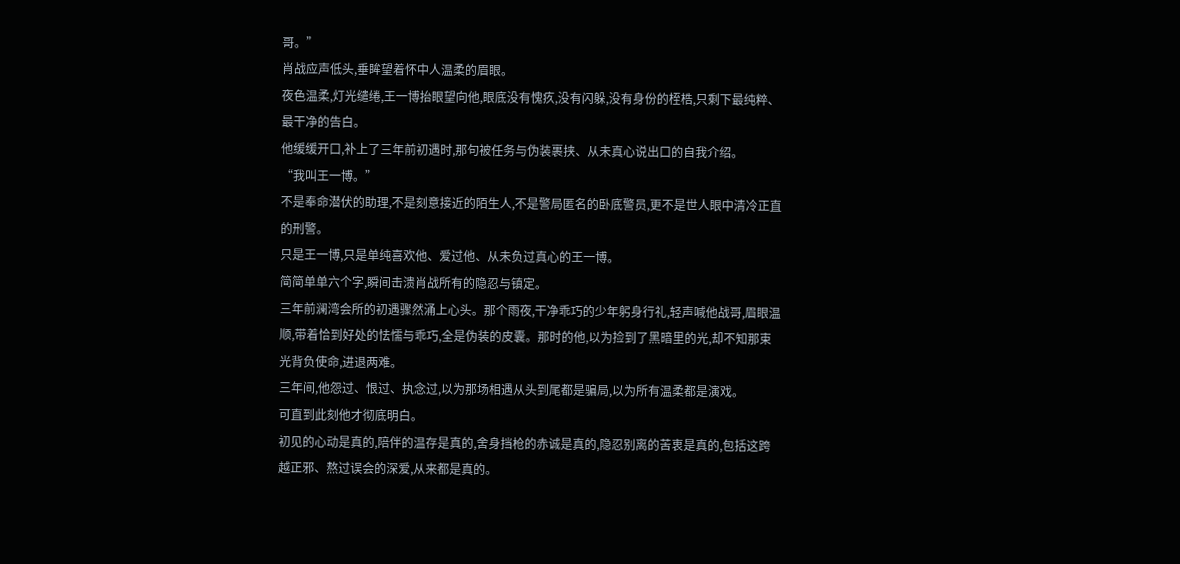哥。”
肖战应声低头,垂眸望着怀中人温柔的眉眼。
夜色温柔,灯光缱绻,王一博抬眼望向他,眼底没有愧疚,没有闪躲,没有身份的桎梏,只剩下最纯粹、最干净的告白。
他缓缓开口,补上了三年前初遇时,那句被任务与伪装裹挟、从未真心说出口的自我介绍。
“我叫王一博。”
不是奉命潜伏的助理,不是刻意接近的陌生人,不是警局匿名的卧底警员,更不是世人眼中清冷正直的刑警。
只是王一博,只是单纯喜欢他、爱过他、从未负过真心的王一博。
简简单单六个字,瞬间击溃肖战所有的隐忍与镇定。
三年前澜湾会所的初遇骤然涌上心头。那个雨夜,干净乖巧的少年躬身行礼,轻声喊他战哥,眉眼温顺,带着恰到好处的怯懦与乖巧,全是伪装的皮囊。那时的他,以为捡到了黑暗里的光,却不知那束光背负使命,进退两难。
三年间,他怨过、恨过、执念过,以为那场相遇从头到尾都是骗局,以为所有温柔都是演戏。
可直到此刻他才彻底明白。
初见的心动是真的,陪伴的温存是真的,舍身挡枪的赤诚是真的,隐忍别离的苦衷是真的,包括这跨越正邪、熬过误会的深爱,从来都是真的。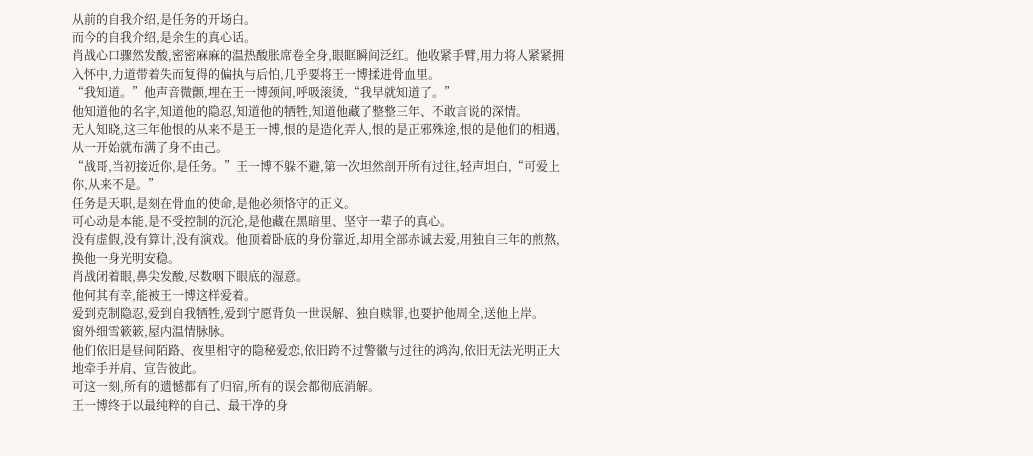从前的自我介绍,是任务的开场白。
而今的自我介绍,是余生的真心话。
肖战心口骤然发酸,密密麻麻的温热酸胀席卷全身,眼眶瞬间泛红。他收紧手臂,用力将人紧紧拥入怀中,力道带着失而复得的偏执与后怕,几乎要将王一博揉进骨血里。
“我知道。”他声音微颤,埋在王一博颈间,呼吸滚烫,“我早就知道了。”
他知道他的名字,知道他的隐忍,知道他的牺牲,知道他藏了整整三年、不敢言说的深情。
无人知晓,这三年他恨的从来不是王一博,恨的是造化弄人,恨的是正邪殊途,恨的是他们的相遇,从一开始就布满了身不由己。
“战哥,当初接近你,是任务。”王一博不躲不避,第一次坦然剖开所有过往,轻声坦白,“可爱上你,从来不是。”
任务是天职,是刻在骨血的使命,是他必须恪守的正义。
可心动是本能,是不受控制的沉沦,是他藏在黑暗里、坚守一辈子的真心。
没有虚假,没有算计,没有演戏。他顶着卧底的身份靠近,却用全部赤诚去爱,用独自三年的煎熬,换他一身光明安稳。
肖战闭着眼,鼻尖发酸,尽数咽下眼底的湿意。
他何其有幸,能被王一博这样爱着。
爱到克制隐忍,爱到自我牺牲,爱到宁愿背负一世误解、独自赎罪,也要护他周全,送他上岸。
窗外细雪簌簌,屋内温情脉脉。
他们依旧是昼间陌路、夜里相守的隐秘爱恋,依旧跨不过警徽与过往的鸿沟,依旧无法光明正大地牵手并肩、宣告彼此。
可这一刻,所有的遗憾都有了归宿,所有的误会都彻底消解。
王一博终于以最纯粹的自己、最干净的身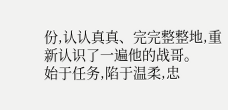份,认认真真、完完整整地,重新认识了一遍他的战哥。
始于任务,陷于温柔,忠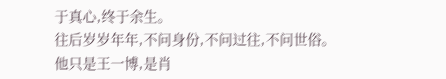于真心,终于余生。
往后岁岁年年,不问身份,不问过往,不问世俗。
他只是王一博,是肖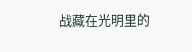战藏在光明里的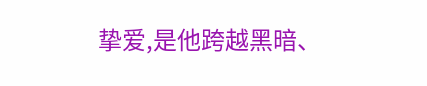挚爱,是他跨越黑暗、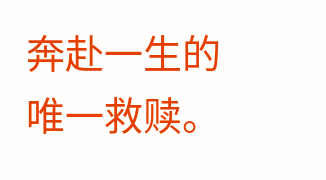奔赴一生的唯一救赎。